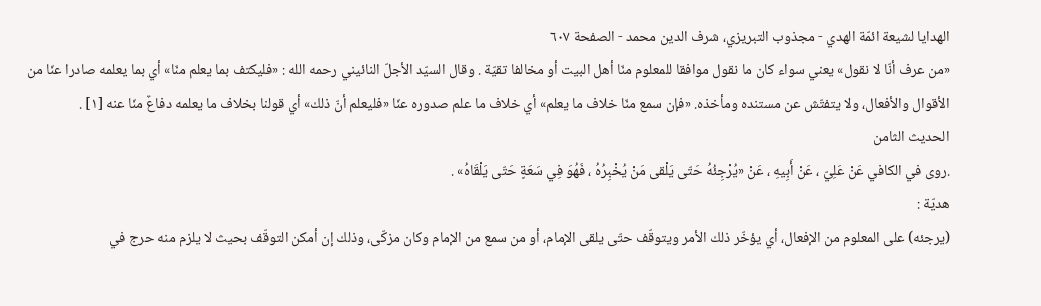الهدايا لشيعة ائمّة الهدي - مجذوب التبریزي، شرف الدین محمد - الصفحة ٦٠٧
«من عرف أنّا لا نقول» يعني سواء كان ما نقول موافقا للمعلوم منّا أهل البيت أو مخالفا تقيّة . وقال السيّد الأجلّ النائيني رحمه الله : «فليكتف بما يعلم منّا» أي بما يعلمه صادرا عنّا من الأقوال والأفعال، ولا يتفتّش عن مستنده ومأخذه. «فإن سمع منّا خلاف ما يعلم» أي خلاف ما علم صدوره عنّا «فليعلم أنّ ذلك» أي قولنا بخلاف ما يعلمه دفاعٌ منّا عنه [١] .
الحديث الثامن
.روى في الكافي عَنْ عَلِيّ ، عَنْ أَبِيهِ ، عَنْ «يُرْجِئُهُ حَتّى يَلْقى مَنْ يُخْبِرُهُ ، فَهُوَ فِي سَعَةٍ حَتّى يَلْقَاهُ» .
هديّة :
(يرجئه) على المعلوم من الإفعال، أي يؤخّر ذلك الأمر ويتوقّف حتّى يلقى الإمام، أو من سمع من الإمام وكان مزكّى، وذلك إن أمكن التوقّف بحيث لا يلزم منه حرج في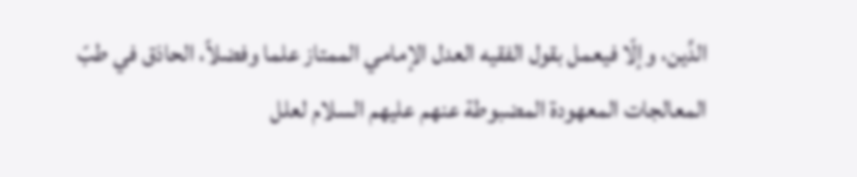الدِّين، وإلّا فيعمل بقول الفقيه العدل الإمامي الممتاز علما وفضلاً، الحاذق في طبّ المعالجات المعهودة المضبوطة عنهم عليهم السلام لعلل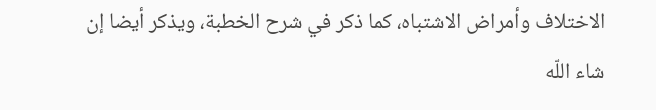الاختلاف وأمراض الاشتباه، كما ذكر في شرح الخطبة، ويذكر أيضا إن شاء اللّه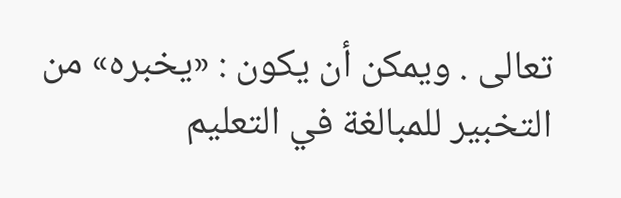تعالى . ويمكن أن يكون : «يخبره» من التخبير للمبالغة في التعليم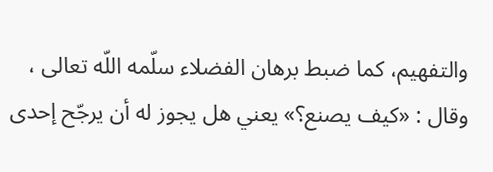والتفهيم، كما ضبط برهان الفضلاء سلّمه اللّه تعالى ، وقال : «كيف يصنع؟» يعني هل يجوز له أن يرجّح إحدى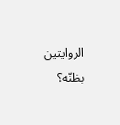الروايتين بظنّه؟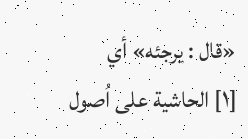«قال : يرجئه» أي
[١] الحاشية على اُصول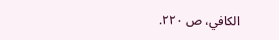الكافي، ص ٢٢٠.